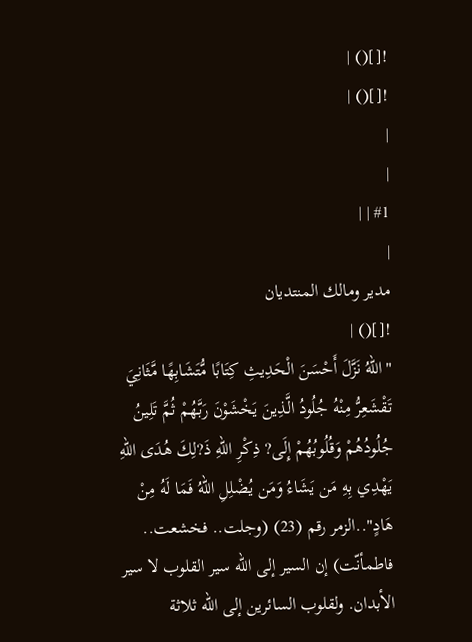![]() |
![]() |
|
|
#1 | |
|
مدير ومالك المنتديان
![]() |
"اللهُ نَزَّلَ أَحْسَنَ الْحَدِيثِ كِتَابًا مُّتَشَابِهًا مَّثَانِيَ تَقْشَعِرُّ مِنْهُ جُلُودُ الَّذِينَ يَخْشَوْنَ رَبَّهُمْ ثُمَّ تَلِينُ جُلُودُهُمْ وَقُلُوبُهُمْ إِلَى? ذِكْرِ اللهِ ذَ?لِكَ هُدَى اللهِ يَهْدِي بِهِ مَن يَشَاءُ وَمَن يُضْلِلِ اللهُ فَمَا لَهُ مِنْ هَادٍ"..الزمر رقم (23) (وجلت.. فخشعت.. فاطمأنّت) إن السير إلى الله سير القلوب لا سير الأبدان. ولقلوب السائرين إلى الله ثلاثة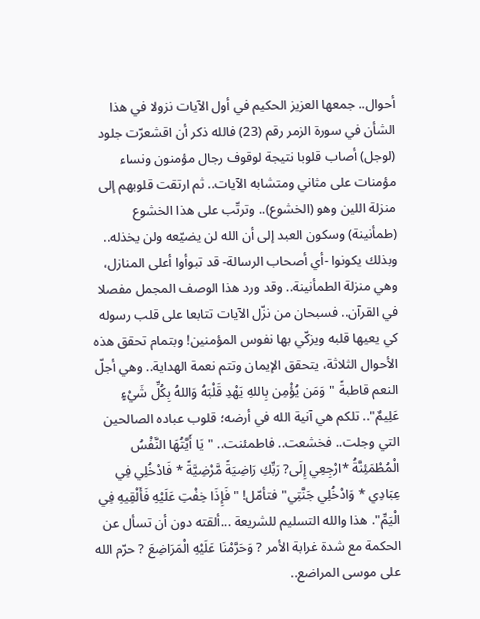أحوال.. جمعها العزيز الحكيم في أول الآيات نزولا في هذا الشأن في سورة الزمر رقم (23) فالله ذكر أن اقشعرّت جلود (لوجل) أصاب قلوبا نتيجة لوقوف رجال مؤمنون ونساء مؤمنات على مثاني ومتشابه الآيات.. ثم ارتقت قلوبهم إلى منزلة اللين وهو (الخشوع).. وترتّب على هذا الخشوع (طمأنينة) وسكون العبد إلى أن الله لن يضيّعه ولن يخذله.. وبذلك يكونوا -أي أصحاب الرسالة- قد تبوأوا أعلى المنازل، وهي منزلة الطمأنينة.. وقد ورد هذا الوصف المجمل مفصلا في القرآن.. فسبحان من نزّل الآيات تتابعا على قلب رسوله كي يعيها قلبه ويزكّي بها نفوس المؤمنين! وبتمام تحقق هذه الأحوال الثلاثة، يتحقق الإيمان وتتم نعمة الهداية.. وهي أجلّ النعم قاطبةً "وَمَن يُؤْمِن بِاللهِ يَهْدِ قَلْبَهُ وَاللهُ بِكُلِّ شَيْءٍ عَلِيمٌ".. تلكم هي آنية الله في أرضه؛ قلوب عباده الصالحين التي وجلت.. فخشعت.. فاطمئنت.. "يَا أَيَّتُهَا النَّفْسُ الْمُطْمَئِنَّةُ *ارْجِعِي إِلَى? رَبِّكِ رَاضِيَةً مَّرْضِيَّةً * فَادْخُلِي فِي عِبَادِي * وَادْخُلِي جَنَّتِي" فتأمّل! "فَإِذَا خِفْتِ عَلَيْهِ فَأَلْقِيهِ فِي الْيَمِّ". هذا والله التسليم للشريعة ...ألقته دون أن تسأل عن الحكمة مع شدة غرابة الأمر ? وَحَرَّمْنَا عَلَيْهِ الْمَرَاضِعَ ? حرّم الله على موسى المراضع..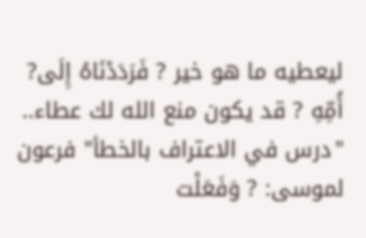ليعطيه ما هو خير ? فَرَدَدْنَاهُ إِلَى? أُمِّهِ ? قد يكون منع الله لك عطاء.. "درس في الاعتراف بالخطأ" فرعون لموسى: ? وَفَعَلْت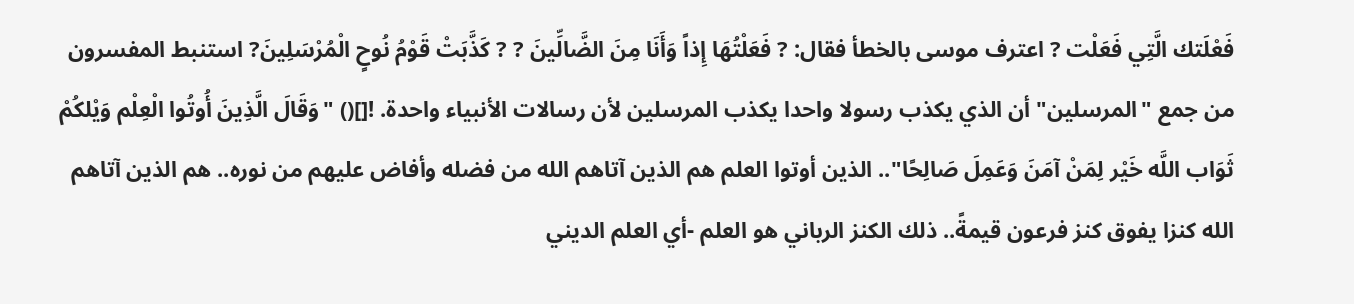فَعْلَتك الَّتِي فَعَلْت ? اعترف موسى بالخطأ فقال: ? فَعَلْتُهَا إِذاً وَأَنَا مِنَ الضَّالِّينَ ? ? كَذَّبَتْ قَوْمُ نُوحٍ الْمُرْسَلِينَ? استنبط المفسرون من جمع "المرسلين" أن الذي يكذب رسولا واحدا يكذب المرسلين لأن رسالات الأنبياء واحدة. ![]() "وَقَالَ الَّذِينَ أُوتُوا الْعِلْم وَيْلكُمْ ثَوَاب اللَّه خَيْر لِمَنْ آمَنَ وَعَمِلَ صَالِحًا".. الذين أوتوا العلم هم الذين آتاهم الله من فضله وأفاض عليهم من نوره.. هم الذين آتاهم الله كنزا يفوق كنز فرعون قيمةً.. ذلك الكنز الرباني هو العلم -أي العلم الديني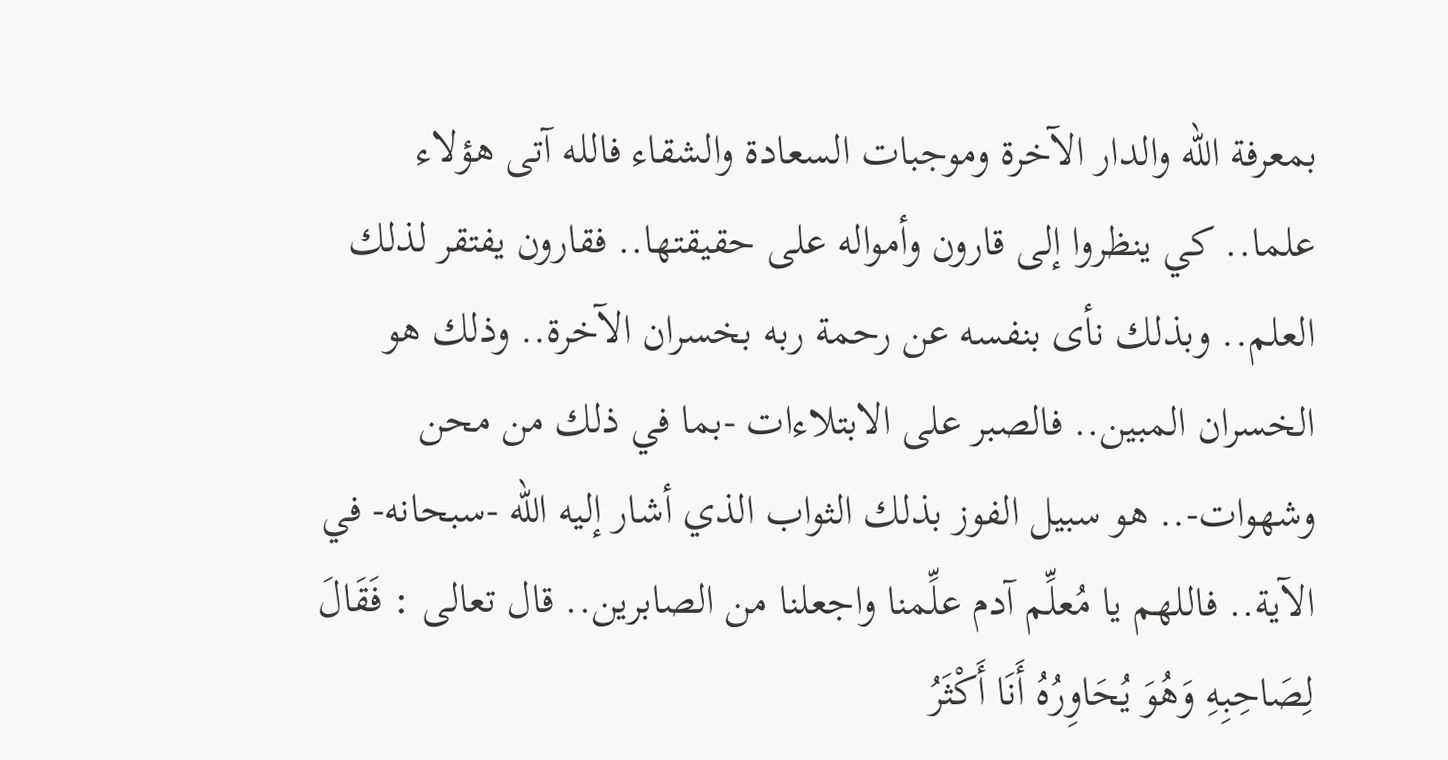بمعرفة الله والدار الآخرة وموجبات السعادة والشقاء فالله آتى هؤلاء علما.. كي ينظروا إلى قارون وأمواله على حقيقتها.. فقارون يفتقر لذلك العلم.. وبذلك نأى بنفسه عن رحمة ربه بخسران الآخرة.. وذلك هو الخسران المبين.. فالصبر على الابتلاءات -بما في ذلك من محن وشهوات-.. هو سبيل الفوز بذلك الثواب الذي أشار إليه الله -سبحانه- في الآية.. فاللهم يا مُعلِّم آدم علِّمنا واجعلنا من الصابرين.. قال تعالى : فَقَالَ لِصَاحِبِهِ وَهُوَ يُحَاوِرُهُ أَنَا أَكْثَرُ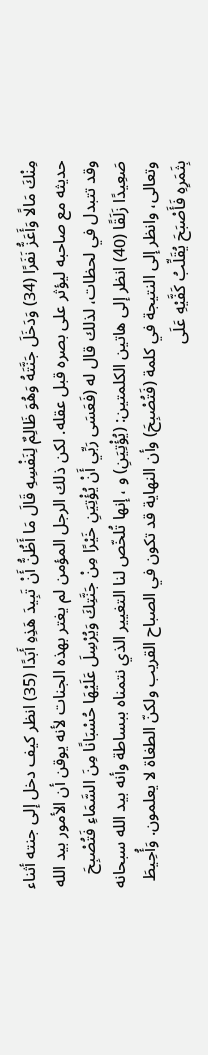مِنْكَ مَالًا وَأَعَزُّ نَفَرًا (34) وَدَخَلَ جَنَّتَهُ وَهُوَ ظَالِمٌ لِنَفْسِهِ قَالَ مَا أَظُنُّ أَنْ تَبِيدَ هَذِهِ أَبَدًا (35) انظر كيف دخل إلى جنته أثناء حديثه مع صاحبه ليؤثر على بصره قبل عقله. لكن ذلك الرجل المؤمن لم يغتر بهذه الجنات لأنه يوقن أن الأمور بيد الله وقد تتبدل في لحظات، لذلك قال له (فَعَسَى رَبِّي أَنْ يُؤْتِيَنِ خَيْرًا مِنْ جَنَّتِكَ وَيُرْسِلَ عَلَيْهَا حُسْبَانًا مِنَ السَّمَاءِ فَتُصْبِحَ صَعِيدًا زَلَقًا (40) انظر إلى هاتين الكلمتين: (يُؤْتِيَنِ) و ، إنها تُلخّص لنا التغيير الذي نتمناه ببساطة وأنه بيد الله سبحانه وتعالى، وانظر إلى النتيجة في كلمة (فَتُصْبِحَ) وأن النهاية قد تكون في الصباح القريب ولكنّ الطغاة لا يعلمون. وَأُحِيطَ بِثَمَرِهِ فَأَصْبَحَ يُقَلِّبُ كَفَّيْهِ عَلَى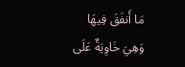مَا أَنفَقَ فِيهَا وَهِيَ خَاوِيَةٌ عَلَى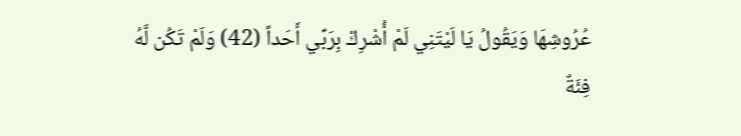عُرُوشِهَا وَيَقُولُ يَا لَيْتَنِي لَمْ أُشْرِكْ بِرَبِّي أَحَداً (42) وَلَمْ تَكُن لَّهُ فِئَةٌ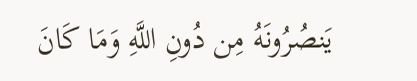يَنصُرُونَهُ مِن دُونِ اللَّهِ وَمَا كَانَ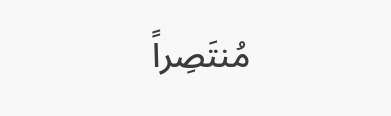مُنتَصِراً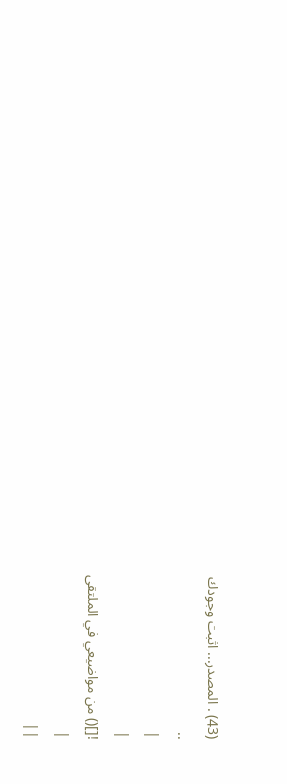(43) . المصدر... اثبت وجودك
..
|
|
![]() من مواضيعي في الملتقى
|
||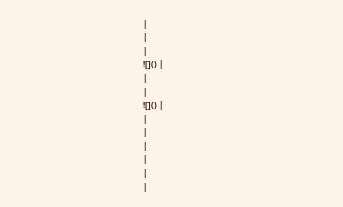|
|
|
![]() |
|
|
![]() |
|
|
|
|
|
|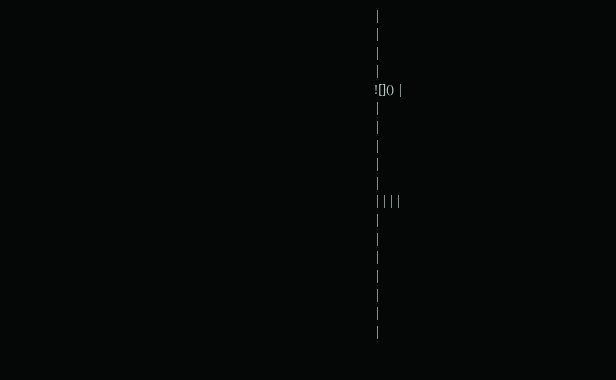|
|
|
|
![]() |
|
|
|
|
|
||||
|
|
|
|
|
|
|